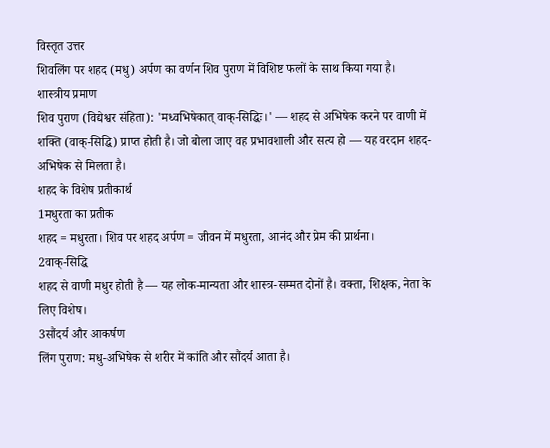विस्तृत उत्तर
शिवलिंग पर शहद (मधु) अर्पण का वर्णन शिव पुराण में विशिष्ट फलों के साथ किया गया है।
शास्त्रीय प्रमाण
शिव पुराण (विद्येश्वर संहिता): 'मध्वभिषेकात् वाक्-सिद्धिः।' — शहद से अभिषेक करने पर वाणी में शक्ति (वाक्-सिद्धि) प्राप्त होती है। जो बोला जाए वह प्रभावशाली और सत्य हो — यह वरदान शहद-अभिषेक से मिलता है।
शहद के विशेष प्रतीकार्थ
1मधुरता का प्रतीक
शहद = मधुरता। शिव पर शहद अर्पण = जीवन में मधुरता, आनंद और प्रेम की प्रार्थना।
2वाक्-सिद्धि
शहद से वाणी मधुर होती है — यह लोक-मान्यता और शास्त्र-सम्मत दोनों है। वक्ता, शिक्षक, नेता के लिए विशेष।
3सौंदर्य और आकर्षण
लिंग पुराण: मधु-अभिषेक से शरीर में कांति और सौंदर्य आता है।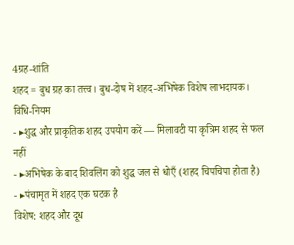4ग्रह-शांति
शहद = बुध ग्रह का तत्त्व। बुध-दोष में शहद-अभिषेक विशेष लाभदायक।
विधि-नियम
- ▸शुद्ध और प्राकृतिक शहद उपयोग करें — मिलावटी या कृत्रिम शहद से फल नहीं
- ▸अभिषेक के बाद शिवलिंग को शुद्ध जल से धोएँ (शहद चिपचिपा होता है)
- ▸पंचामृत में शहद एक घटक है
विशेष: शहद और दूध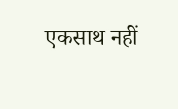एकसाथ नहीं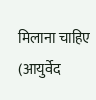मिलाना चाहिए (आयुर्वेद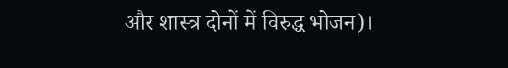और शास्त्र दोनों में विरुद्ध भोजन)।